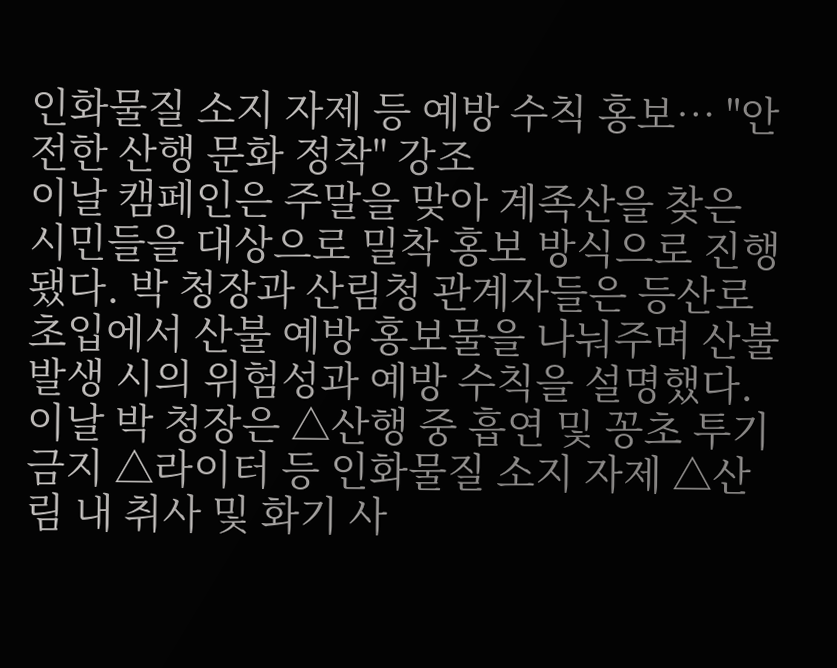인화물질 소지 자제 등 예방 수칙 홍보… "안전한 산행 문화 정착" 강조
이날 캠페인은 주말을 맞아 계족산을 찾은 시민들을 대상으로 밀착 홍보 방식으로 진행됐다. 박 청장과 산림청 관계자들은 등산로 초입에서 산불 예방 홍보물을 나눠주며 산불 발생 시의 위험성과 예방 수칙을 설명했다.
이날 박 청장은 △산행 중 흡연 및 꽁초 투기 금지 △라이터 등 인화물질 소지 자제 △산림 내 취사 및 화기 사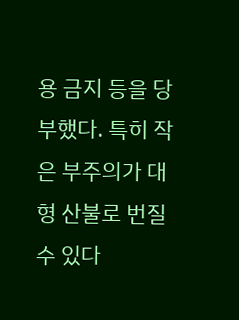용 금지 등을 당부했다. 특히 작은 부주의가 대형 산불로 번질 수 있다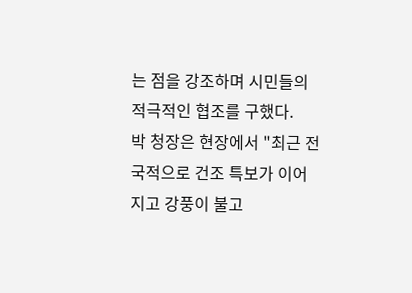는 점을 강조하며 시민들의 적극적인 협조를 구했다.
박 청장은 현장에서 "최근 전국적으로 건조 특보가 이어지고 강풍이 불고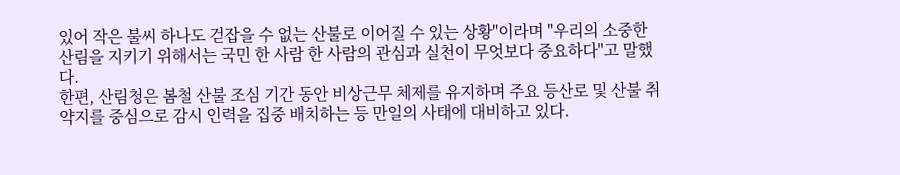있어 작은 불씨 하나도 걷잡을 수 없는 산불로 이어질 수 있는 상황"이라며 "우리의 소중한 산림을 지키기 위해서는 국민 한 사람 한 사람의 관심과 실천이 무엇보다 중요하다"고 말했다.
한편, 산림청은 봄철 산불 조심 기간 동안 비상근무 체제를 유지하며 주요 등산로 및 산불 취약지를 중심으로 감시 인력을 집중 배치하는 등 만일의 사태에 대비하고 있다.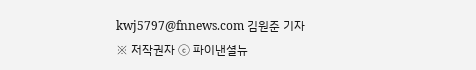kwj5797@fnnews.com 김원준 기자
※ 저작권자 ⓒ 파이낸셜뉴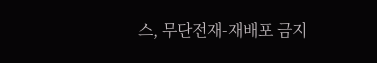스, 무단전재-재배포 금지